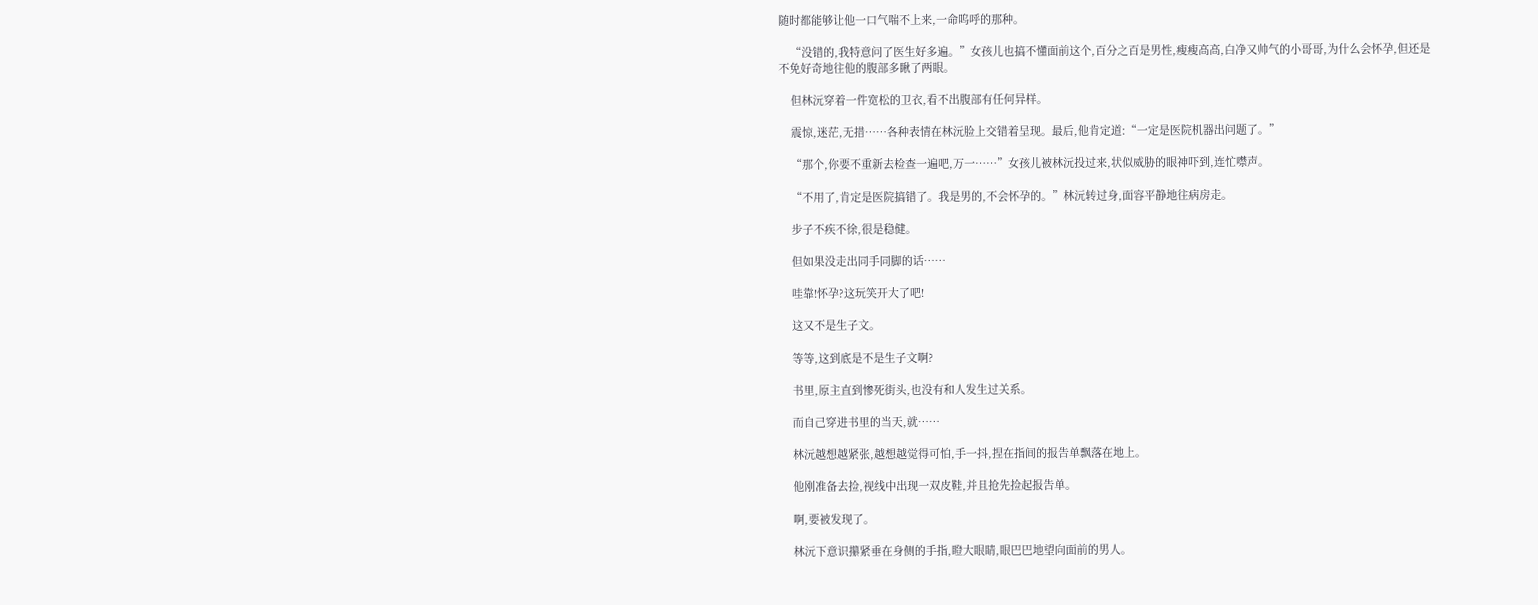随时都能够让他一口气喘不上来,一命呜呼的那种。

    “没错的,我特意问了医生好多遍。”女孩儿也搞不懂面前这个,百分之百是男性,瘦瘦高高,白净又帅气的小哥哥,为什么会怀孕,但还是不免好奇地往他的腹部多瞅了两眼。

    但林沅穿着一件宽松的卫衣,看不出腹部有任何异样。

    震惊,迷茫,无措……各种表情在林沅脸上交错着呈现。最后,他肯定道:“一定是医院机器出问题了。”

    “那个,你要不重新去检查一遍吧,万一……”女孩儿被林沅投过来,状似威胁的眼神吓到,连忙噤声。

    “不用了,肯定是医院搞错了。我是男的,不会怀孕的。”林沅转过身,面容平静地往病房走。

    步子不疾不徐,很是稳健。

    但如果没走出同手同脚的话……

    哇靠!怀孕?这玩笑开大了吧!

    这又不是生子文。

    等等,这到底是不是生子文啊?

    书里,原主直到惨死街头,也没有和人发生过关系。

    而自己穿进书里的当天,就……

    林沅越想越紧张,越想越觉得可怕,手一抖,捏在指间的报告单飘落在地上。

    他刚准备去捡,视线中出现一双皮鞋,并且抢先捡起报告单。

    啊,要被发现了。

    林沅下意识攥紧垂在身侧的手指,瞪大眼睛,眼巴巴地望向面前的男人。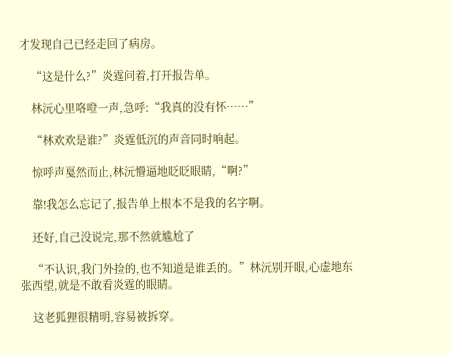才发现自己已经走回了病房。

    “这是什么?”炎霆问着,打开报告单。

    林沅心里咯噔一声,急呼:“我真的没有怀……”

    “林欢欢是谁?”炎霆低沉的声音同时响起。

    惊呼声戛然而止,林沅懵逼地眨眨眼睛,“啊?”

    靠!我怎么忘记了,报告单上根本不是我的名字啊。

    还好,自己没说完,那不然就尴尬了

    “不认识,我门外捡的,也不知道是谁丢的。”林沅别开眼,心虚地东张西望,就是不敢看炎霆的眼睛。

    这老狐狸很精明,容易被拆穿。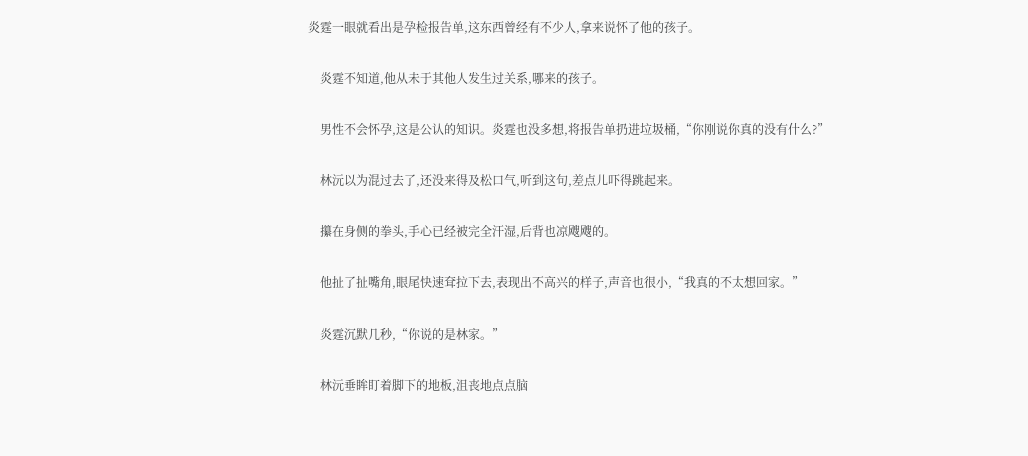炎霆一眼就看出是孕检报告单,这东西曾经有不少人,拿来说怀了他的孩子。

    炎霆不知道,他从未于其他人发生过关系,哪来的孩子。

    男性不会怀孕,这是公认的知识。炎霆也没多想,将报告单扔进垃圾桶,“你刚说你真的没有什么?”

    林沅以为混过去了,还没来得及松口气,听到这句,差点儿吓得跳起来。

    攥在身侧的拳头,手心已经被完全汗湿,后背也凉飕飕的。

    他扯了扯嘴角,眼尾快速耷拉下去,表现出不高兴的样子,声音也很小,“我真的不太想回家。”

    炎霆沉默几秒,“你说的是林家。”

    林沅垂眸盯着脚下的地板,沮丧地点点脑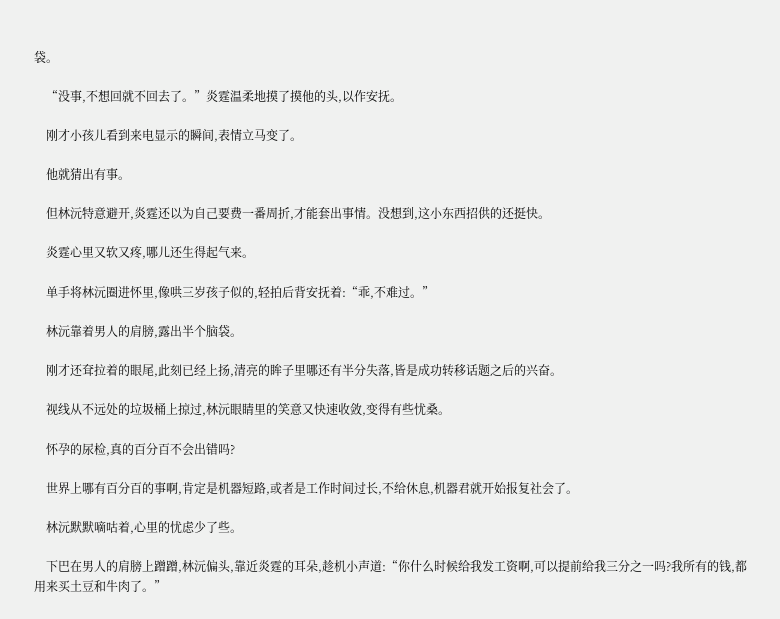袋。

    “没事,不想回就不回去了。”炎霆温柔地摸了摸他的头,以作安抚。

    刚才小孩儿看到来电显示的瞬间,表情立马变了。

    他就猜出有事。

    但林沅特意避开,炎霆还以为自己要费一番周折,才能套出事情。没想到,这小东西招供的还挺快。

    炎霆心里又软又疼,哪儿还生得起气来。

    单手将林沅圈进怀里,像哄三岁孩子似的,轻拍后背安抚着:“乖,不难过。”

    林沅靠着男人的肩膀,露出半个脑袋。

    刚才还耷拉着的眼尾,此刻已经上扬,清亮的眸子里哪还有半分失落,皆是成功转移话题之后的兴奋。

    视线从不远处的垃圾桶上掠过,林沅眼睛里的笑意又快速收敛,变得有些忧桑。

    怀孕的尿检,真的百分百不会出错吗?

    世界上哪有百分百的事啊,肯定是机器短路,或者是工作时间过长,不给休息,机器君就开始报复社会了。

    林沅默默嘀咕着,心里的忧虑少了些。

    下巴在男人的肩膀上蹭蹭,林沅偏头,靠近炎霆的耳朵,趁机小声道:“你什么时候给我发工资啊,可以提前给我三分之一吗?我所有的钱,都用来买土豆和牛肉了。”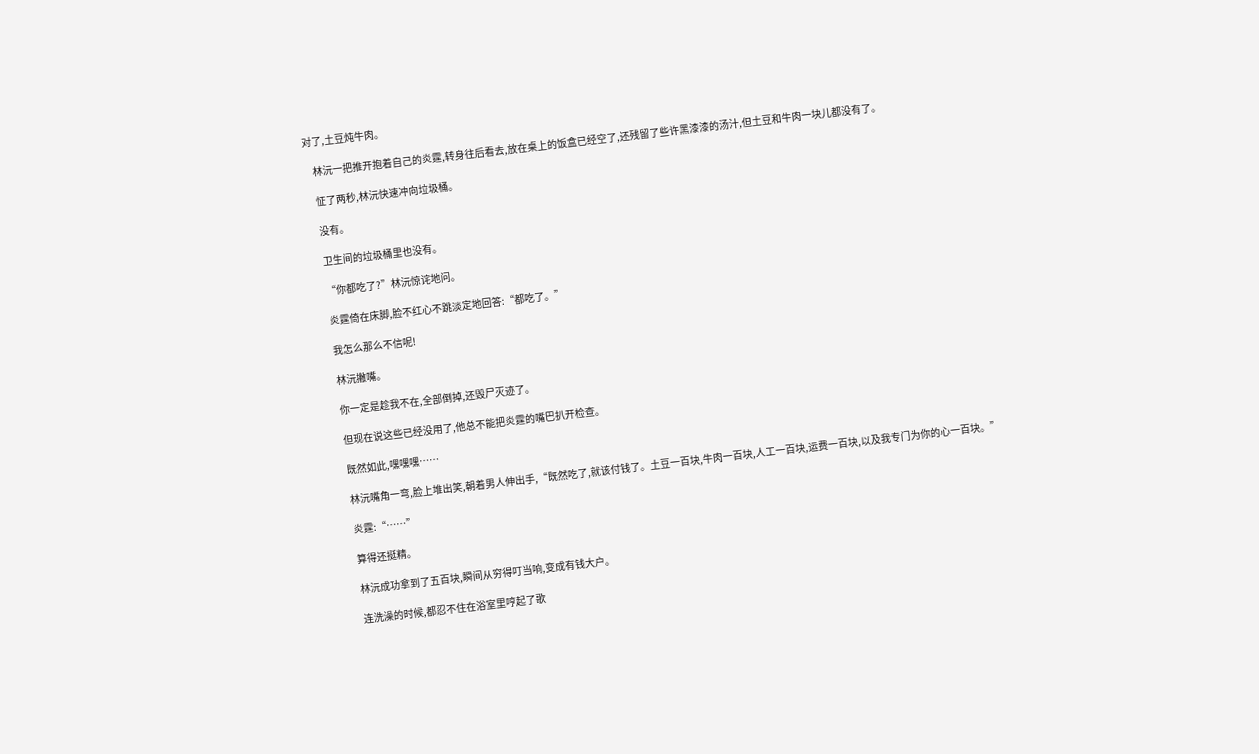对了,土豆炖牛肉。

    林沅一把推开抱着自己的炎霆,转身往后看去,放在桌上的饭盒已经空了,还残留了些许黑漆漆的汤汁,但土豆和牛肉一块儿都没有了。

    怔了两秒,林沅快速冲向垃圾桶。

    没有。

    卫生间的垃圾桶里也没有。

    “你都吃了?”林沅惊诧地问。

    炎霆倚在床脚,脸不红心不跳淡定地回答:“都吃了。”

    我怎么那么不信呢!

    林沅撇嘴。

    你一定是趁我不在,全部倒掉,还毁尸灭迹了。

    但现在说这些已经没用了,他总不能把炎霆的嘴巴扒开检查。

    既然如此,嘿嘿嘿……

    林沅嘴角一弯,脸上堆出笑,朝着男人伸出手,“既然吃了,就该付钱了。土豆一百块,牛肉一百块,人工一百块,运费一百块,以及我专门为你的心一百块。”

    炎霆:“……”

    算得还挺精。

    林沅成功拿到了五百块,瞬间从穷得叮当响,变成有钱大户。

    连洗澡的时候,都忍不住在浴室里哼起了歌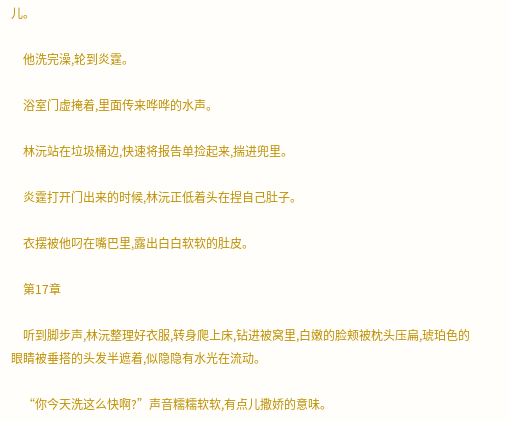儿。

    他洗完澡,轮到炎霆。

    浴室门虚掩着,里面传来哗哗的水声。

    林沅站在垃圾桶边,快速将报告单捡起来,揣进兜里。

    炎霆打开门出来的时候,林沅正低着头在捏自己肚子。

    衣摆被他叼在嘴巴里,露出白白软软的肚皮。

    第17章

    听到脚步声,林沅整理好衣服,转身爬上床,钻进被窝里,白嫩的脸颊被枕头压扁,琥珀色的眼睛被垂搭的头发半遮着,似隐隐有水光在流动。

    “你今天洗这么快啊?”声音糯糯软软,有点儿撒娇的意味。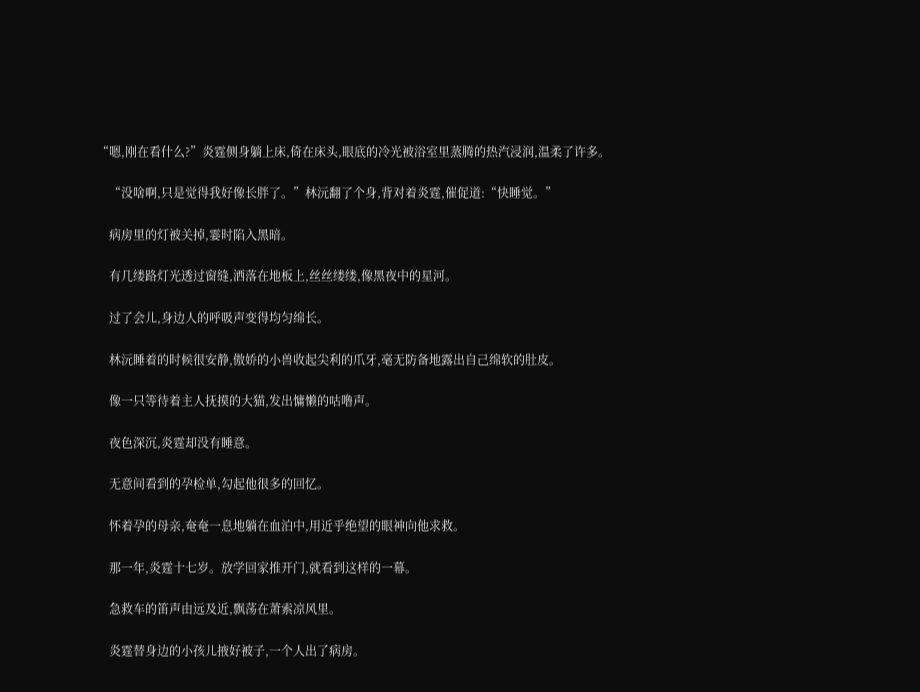“嗯,刚在看什么?”炎霆侧身躺上床,倚在床头,眼底的冷光被浴室里蒸腾的热汽浸润,温柔了许多。

    “没啥啊,只是觉得我好像长胖了。”林沅翻了个身,背对着炎霆,催促道:“快睡觉。”

    病房里的灯被关掉,霎时陷入黑暗。

    有几缕路灯光透过窗缝,洒落在地板上,丝丝缕缕,像黑夜中的星河。

    过了会儿,身边人的呼吸声变得均匀绵长。

    林沅睡着的时候很安静,傲娇的小兽收起尖利的爪牙,毫无防备地露出自己绵软的肚皮。

    像一只等待着主人抚摸的大猫,发出慵懒的咕噜声。

    夜色深沉,炎霆却没有睡意。

    无意间看到的孕检单,勾起他很多的回忆。

    怀着孕的母亲,奄奄一息地躺在血泊中,用近乎绝望的眼神向他求救。

    那一年,炎霆十七岁。放学回家推开门,就看到这样的一幕。

    急救车的笛声由远及近,飘荡在萧索凉风里。

    炎霆替身边的小孩儿掖好被子,一个人出了病房。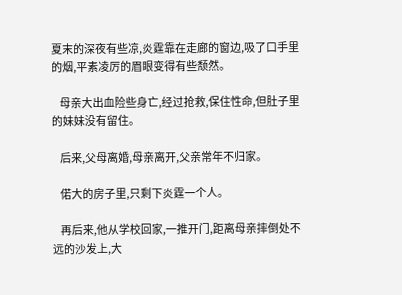夏末的深夜有些凉,炎霆靠在走廊的窗边,吸了口手里的烟,平素凌厉的眉眼变得有些颓然。

    母亲大出血险些身亡,经过抢救,保住性命,但肚子里的妹妹没有留住。

    后来,父母离婚,母亲离开,父亲常年不归家。

    偌大的房子里,只剩下炎霆一个人。

    再后来,他从学校回家,一推开门,距离母亲摔倒处不远的沙发上,大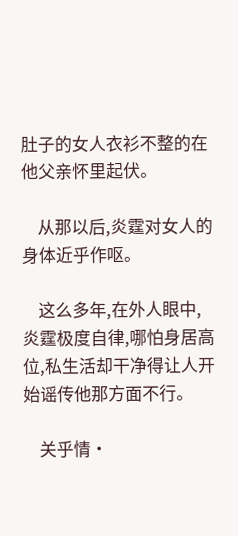肚子的女人衣衫不整的在他父亲怀里起伏。

    从那以后,炎霆对女人的身体近乎作呕。

    这么多年,在外人眼中,炎霆极度自律,哪怕身居高位,私生活却干净得让人开始谣传他那方面不行。

    关乎情·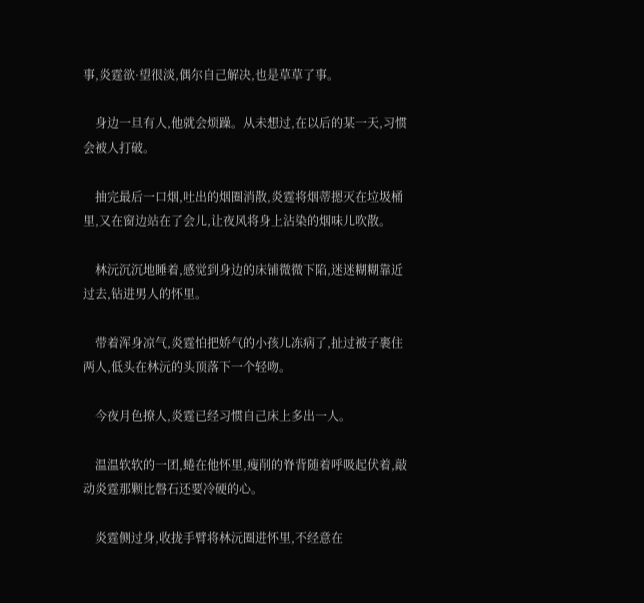事,炎霆欲·望很淡,偶尔自己解决,也是草草了事。

    身边一旦有人,他就会烦躁。从未想过,在以后的某一天,习惯会被人打破。

    抽完最后一口烟,吐出的烟圈消散,炎霆将烟蒂摁灭在垃圾桶里,又在窗边站在了会儿,让夜风将身上沾染的烟味儿吹散。

    林沅沉沉地睡着,感觉到身边的床铺微微下陷,迷迷糊糊靠近过去,钻进男人的怀里。

    带着浑身凉气,炎霆怕把娇气的小孩儿冻病了,扯过被子裹住两人,低头在林沅的头顶落下一个轻吻。

    今夜月色撩人,炎霆已经习惯自己床上多出一人。

    温温软软的一团,蜷在他怀里,瘦削的脊背随着呼吸起伏着,敲动炎霆那颗比磐石还要冷硬的心。

    炎霆侧过身,收拢手臂将林沅圈进怀里,不经意在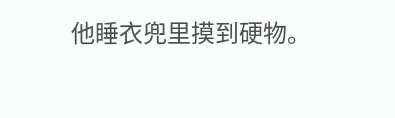他睡衣兜里摸到硬物。